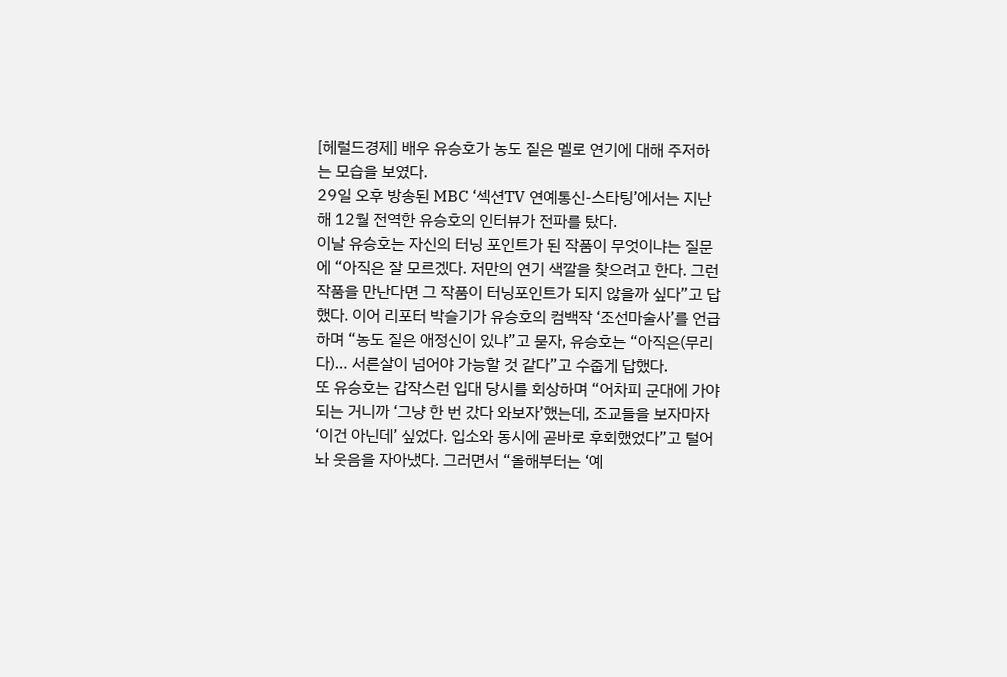[헤럴드경제] 배우 유승호가 농도 짙은 멜로 연기에 대해 주저하는 모습을 보였다.
29일 오후 방송된 MBC ‘섹션TV 연예통신-스타팅’에서는 지난 해 12월 전역한 유승호의 인터뷰가 전파를 탔다.
이날 유승호는 자신의 터닝 포인트가 된 작품이 무엇이냐는 질문에 “아직은 잘 모르겠다. 저만의 연기 색깔을 찾으려고 한다. 그런 작품을 만난다면 그 작품이 터닝포인트가 되지 않을까 싶다”고 답했다. 이어 리포터 박슬기가 유승호의 컴백작 ‘조선마술사’를 언급하며 “농도 짙은 애정신이 있냐”고 묻자, 유승호는 “아직은(무리다)… 서른살이 넘어야 가능할 것 같다”고 수줍게 답했다.
또 유승호는 갑작스런 입대 당시를 회상하며 “어차피 군대에 가야되는 거니까 ‘그냥 한 번 갔다 와보자’했는데, 조교들을 보자마자 ‘이건 아닌데’ 싶었다. 입소와 동시에 곧바로 후회했었다”고 털어놔 웃음을 자아냈다. 그러면서 “올해부터는 ‘예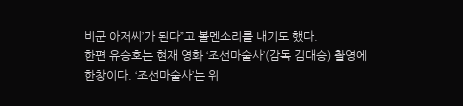비군 아저씨’가 된다”고 볼멘소리를 내기도 했다.
한편 유승호는 현재 영화 ‘조선마술사’(감독 김대승) 촬영에 한창이다. ‘조선마술사’는 위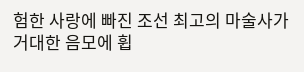험한 사랑에 빠진 조선 최고의 마술사가 거대한 음모에 휩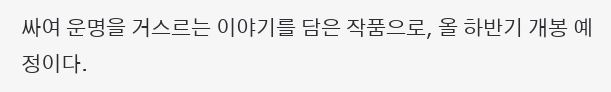싸여 운명을 거스르는 이야기를 담은 작품으로, 올 하반기 개봉 예정이다.